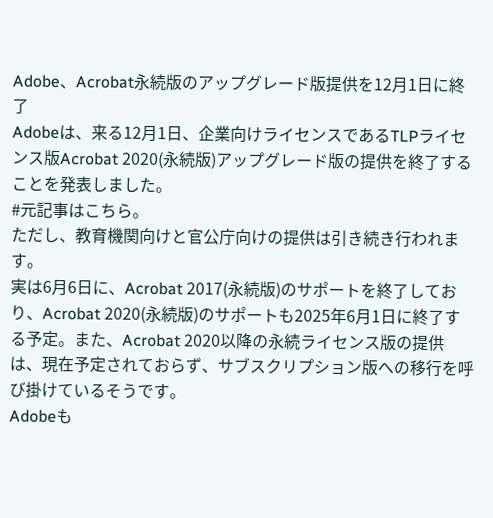Adobe、Acrobat永続版のアップグレード版提供を12月1日に終了
Adobeは、来る12月1日、企業向けライセンスであるTLPライセンス版Acrobat 2020(永続版)アップグレード版の提供を終了することを発表しました。
#元記事はこちら。
ただし、教育機関向けと官公庁向けの提供は引き続き行われます。
実は6月6日に、Acrobat 2017(永続版)のサポートを終了しており、Acrobat 2020(永続版)のサポートも2025年6月1日に終了する予定。また、Acrobat 2020以降の永続ライセンス版の提供は、現在予定されておらず、サブスクリプション版への移行を呼び掛けているそうです。
Adobeも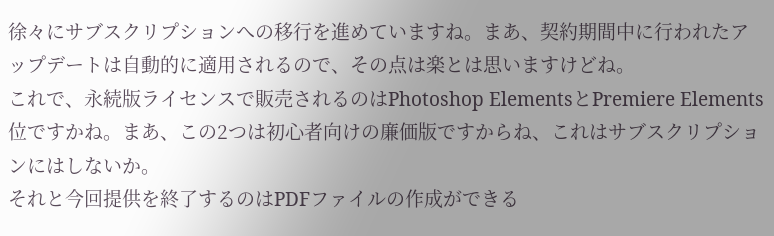徐々にサブスクリプションへの移行を進めていますね。まあ、契約期間中に行われたアップデートは自動的に適用されるので、その点は楽とは思いますけどね。
これで、永続版ライセンスで販売されるのはPhotoshop ElementsとPremiere Elements位ですかね。まあ、この2つは初心者向けの廉価版ですからね、これはサブスクリプションにはしないか。
それと今回提供を終了するのはPDFファイルの作成ができる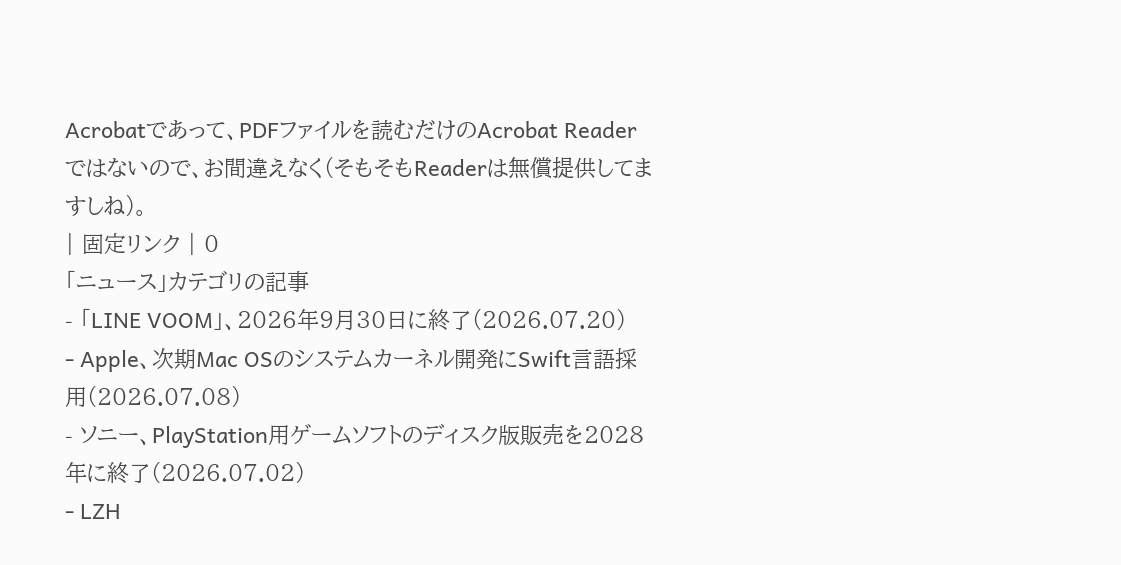Acrobatであって、PDFファイルを読むだけのAcrobat Readerではないので、お間違えなく(そもそもReaderは無償提供してますしね)。
| 固定リンク | 0
「ニュース」カテゴリの記事
- 「LINE VOOM」、2026年9月30日に終了(2026.07.20)
- Apple、次期Mac OSのシステムカーネル開発にSwift言語採用(2026.07.08)
- ソニー、PlayStation用ゲームソフトのディスク版販売を2028年に終了(2026.07.02)
- LZH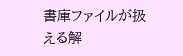書庫ファイルが扱える解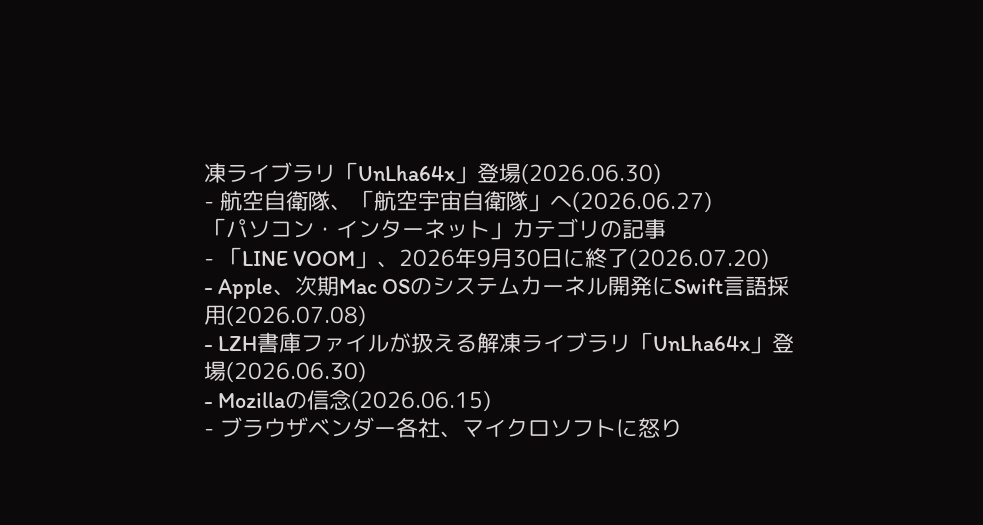凍ライブラリ「UnLha64x」登場(2026.06.30)
- 航空自衛隊、「航空宇宙自衛隊」へ(2026.06.27)
「パソコン・インターネット」カテゴリの記事
- 「LINE VOOM」、2026年9月30日に終了(2026.07.20)
- Apple、次期Mac OSのシステムカーネル開発にSwift言語採用(2026.07.08)
- LZH書庫ファイルが扱える解凍ライブラリ「UnLha64x」登場(2026.06.30)
- Mozillaの信念(2026.06.15)
- ブラウザベンダー各社、マイクロソフトに怒り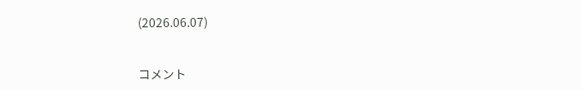(2026.06.07)


コメント